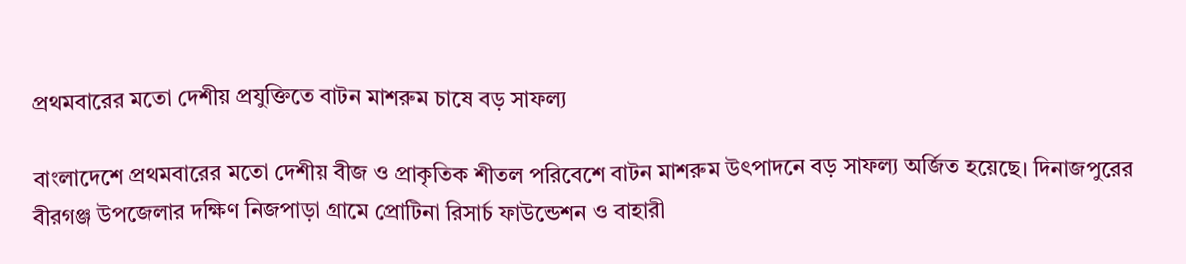প্রথমবারের মতো দেশীয় প্রযুক্তিতে বাটন মাশরুম চাষে বড় সাফল্য

বাংলাদেশে প্রথমবারের মতো দেশীয় বীজ ও প্রাকৃতিক শীতল পরিবেশে বাটন মাশরুম উৎপাদনে বড় সাফল্য অর্জিত হয়েছে। দিনাজপুরের বীরগঞ্জ উপজেলার দক্ষিণ নিজপাড়া গ্রামে প্রোটিনা রিসার্চ ফাউন্ডেশন ও বাহারী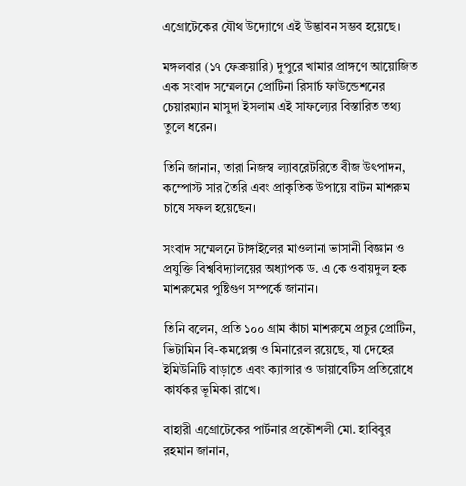এগ্রোটেকের যৌথ উদ্যোগে এই উদ্ভাবন সম্ভব হয়েছে।

মঙ্গলবার (১৭ ফেব্রুয়ারি) দুপুরে খামার প্রাঙ্গণে আয়োজিত এক সংবাদ সম্মেলনে প্রোটিনা রিসার্চ ফাউন্ডেশনের চেয়ারম্যান মাসুদা ইসলাম এই সাফল্যের বিস্তারিত তথ্য তুলে ধরেন।

তিনি জানান, তারা নিজস্ব ল্যাবরেটরিতে বীজ উৎপাদন, কম্পোস্ট সার তৈরি এবং প্রাকৃতিক উপায়ে বাটন মাশরুম চাষে সফল হয়েছেন।

সংবাদ সম্মেলনে টাঙ্গাইলের মাওলানা ভাসানী বিজ্ঞান ও প্রযুক্তি বিশ্ববিদ্যালয়ের অধ্যাপক ড. এ কে ওবায়দুল হক মাশরুমের পুষ্টিগুণ সম্পর্কে জানান।

তিনি বলেন, প্রতি ১০০ গ্রাম কাঁচা মাশরুমে প্রচুর প্রোটিন, ভিটামিন বি-কমপ্লেক্স ও মিনারেল রয়েছে, যা দেহের ইমিউনিটি বাড়াতে এবং ক্যান্সার ও ডায়াবেটিস প্রতিরোধে কার্যকর ভূমিকা রাখে।

বাহারী এগ্রোটেকের পার্টনার প্রকৌশলী মো. হাবিবুর রহমান জানান,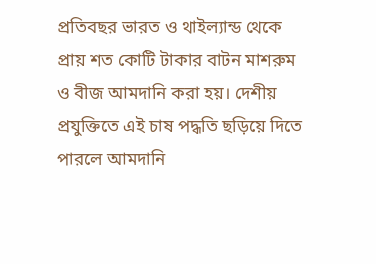প্রতিবছর ভারত ও থাইল্যান্ড থেকে প্রায় শত কোটি টাকার বাটন মাশরুম ও বীজ আমদানি করা হয়। দেশীয় প্রযুক্তিতে এই চাষ পদ্ধতি ছড়িয়ে দিতে পারলে আমদানি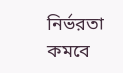নির্ভরতা কমবে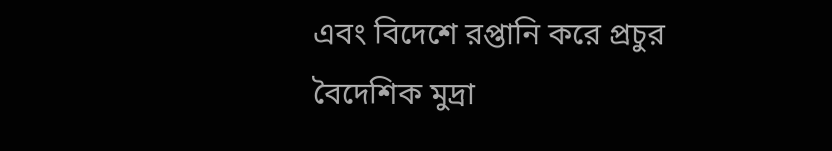এবং বিদেশে রপ্তানি করে প্রচুর বৈদেশিক মুদ্রা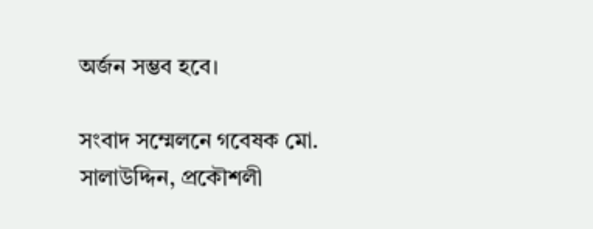অর্জন সম্ভব হবে।

সংবাদ সম্মেলনে গবেষক মো. সালাউদ্দিন, প্রকৌশলী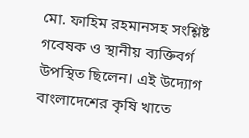মো. ফাহিম রহমানসহ সংশ্লিষ্ট গবেষক ও স্থানীয় ব্যক্তিবর্গ উপস্থিত ছিলেন। এই উদ্যোগ বাংলাদেশের কৃষি খাতে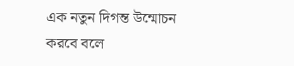এক নতুন দিগন্ত উন্মোচন করবে বলে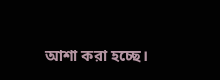আশা করা হচ্ছে।